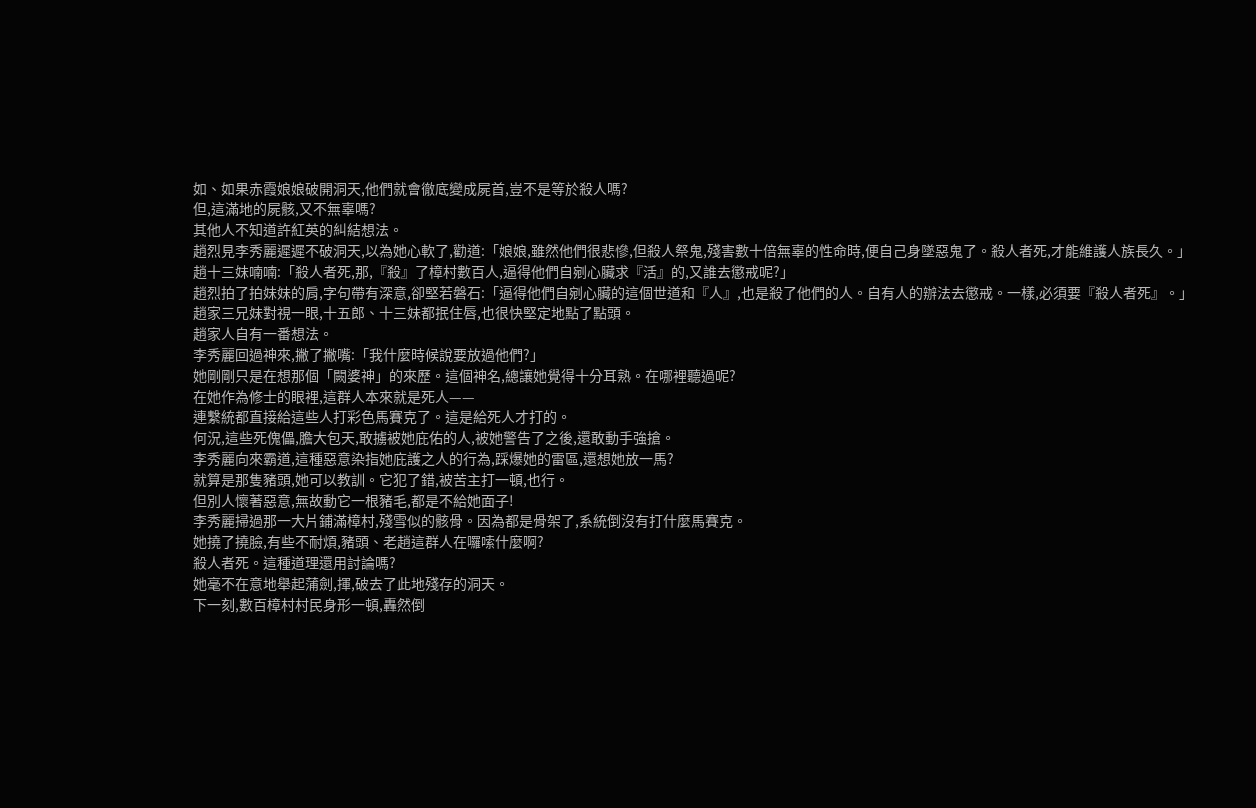如、如果赤霞娘娘破開洞天,他們就會徹底變成屍首,豈不是等於殺人嗎?
但,這滿地的屍骸,又不無辜嗎?
其他人不知道許紅英的糾結想法。
趙烈見李秀麗遲遲不破洞天,以為她心軟了,勸道:「娘娘,雖然他們很悲慘,但殺人祭鬼,殘害數十倍無辜的性命時,便自己身墜惡鬼了。殺人者死,才能維護人族長久。」
趙十三妹喃喃:「殺人者死,那,『殺』了樟村數百人,逼得他們自剜心臟求『活』的,又誰去懲戒呢?」
趙烈拍了拍妹妹的肩,字句帶有深意,卻堅若磐石:「逼得他們自剜心臟的這個世道和『人』,也是殺了他們的人。自有人的辦法去懲戒。一樣,必須要『殺人者死』。」
趙家三兄妹對視一眼,十五郎、十三妹都抿住唇,也很快堅定地點了點頭。
趙家人自有一番想法。
李秀麗回過神來,撇了撇嘴:「我什麼時候說要放過他們?」
她剛剛只是在想那個「闕婆神」的來歷。這個神名,總讓她覺得十分耳熟。在哪裡聽過呢?
在她作為修士的眼裡,這群人本來就是死人——
連繫統都直接給這些人打彩色馬賽克了。這是給死人才打的。
何況,這些死傀儡,膽大包天,敢擄被她庇佑的人,被她警告了之後,還敢動手強搶。
李秀麗向來霸道,這種惡意染指她庇護之人的行為,踩爆她的雷區,還想她放一馬?
就算是那隻豬頭,她可以教訓。它犯了錯,被苦主打一頓,也行。
但別人懷著惡意,無故動它一根豬毛,都是不給她面子!
李秀麗掃過那一大片鋪滿樟村,殘雪似的骸骨。因為都是骨架了,系統倒沒有打什麼馬賽克。
她撓了撓臉,有些不耐煩,豬頭、老趙這群人在囉嗦什麼啊?
殺人者死。這種道理還用討論嗎?
她毫不在意地舉起蒲劍,揮,破去了此地殘存的洞天。
下一刻,數百樟村村民身形一頓,轟然倒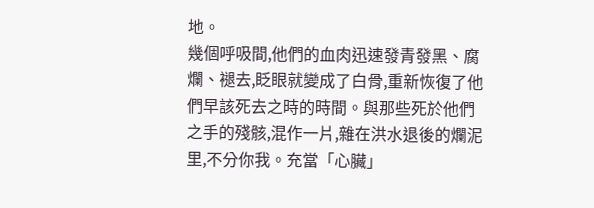地。
幾個呼吸間,他們的血肉迅速發青發黑、腐爛、褪去,眨眼就變成了白骨,重新恢復了他們早該死去之時的時間。與那些死於他們之手的殘骸,混作一片,雜在洪水退後的爛泥里,不分你我。充當「心臟」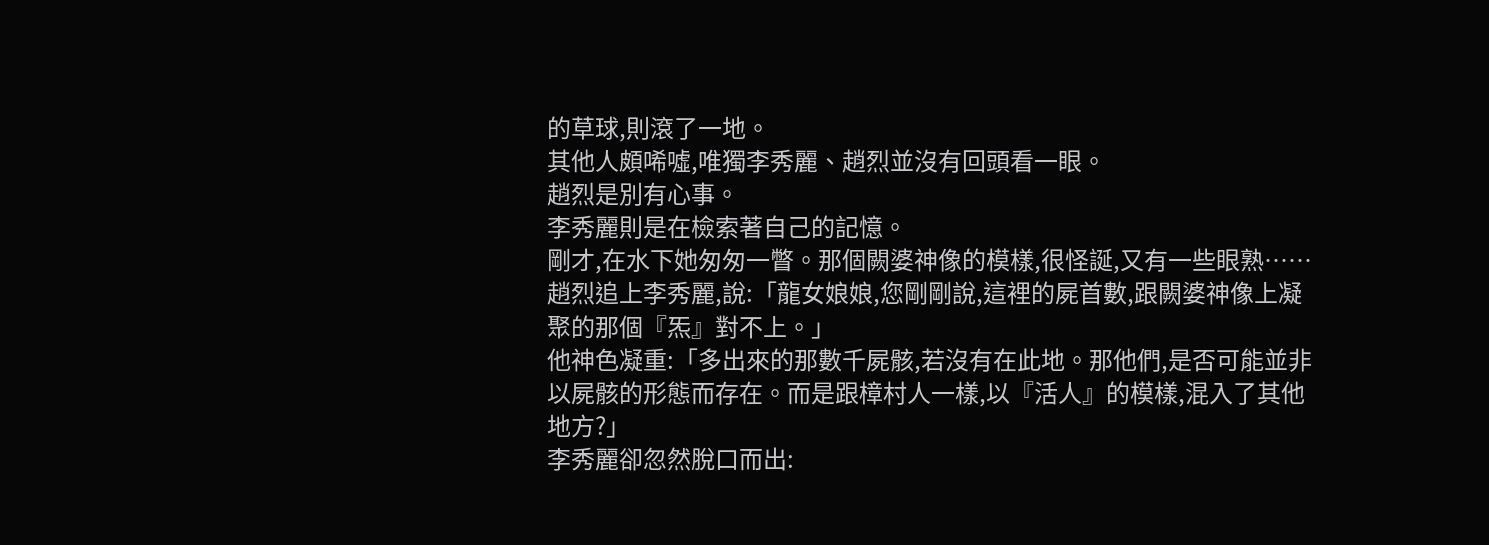的草球,則滾了一地。
其他人頗唏噓,唯獨李秀麗、趙烈並沒有回頭看一眼。
趙烈是別有心事。
李秀麗則是在檢索著自己的記憶。
剛才,在水下她匆匆一瞥。那個闕婆神像的模樣,很怪誕,又有一些眼熟……
趙烈追上李秀麗,說:「龍女娘娘,您剛剛說,這裡的屍首數,跟闕婆神像上凝聚的那個『炁』對不上。」
他神色凝重:「多出來的那數千屍骸,若沒有在此地。那他們,是否可能並非以屍骸的形態而存在。而是跟樟村人一樣,以『活人』的模樣,混入了其他地方?」
李秀麗卻忽然脫口而出: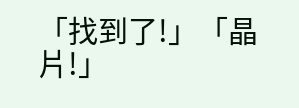「找到了!」「晶片!」